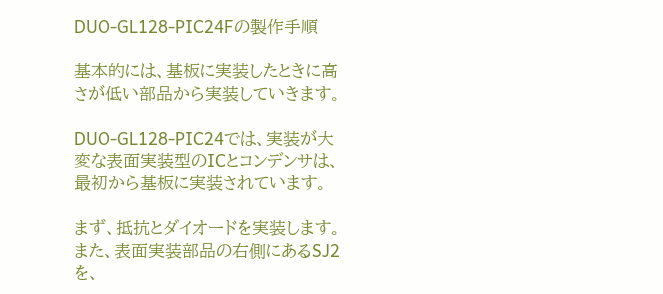DUO-GL128-PIC24Fの製作手順

基本的には、基板に実装したときに高さが低い部品から実装していきます。

DUO-GL128-PIC24では、実装が大変な表面実装型のICとコンデンサは、最初から基板に実装されています。

まず、抵抗とダイオードを実装します。
また、表面実装部品の右側にあるSJ2を、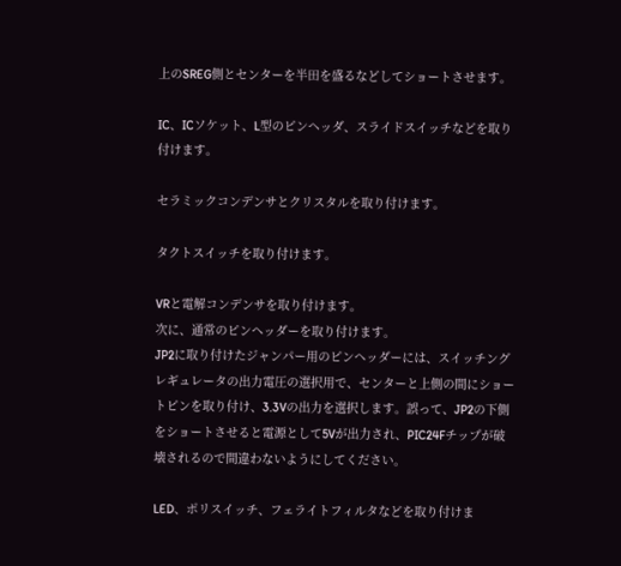上のSREG側とセンターを半田を盛るなどしてショートさせます。

IC、ICソケット、L型のピンヘッダ、スライドスイッチなどを取り付けます。

セラミックコンデンサとクリスタルを取り付けます。

タクトスイッチを取り付けます。

VRと電解コンデンサを取り付けます。
次に、通常のピンヘッダーを取り付けます。
JP2に取り付けたジャンパー用のピンヘッダーには、スイッチングレギュレータの出力電圧の選択用で、センターと上側の間にショートピンを取り付け、3.3Vの出力を選択します。誤って、JP2の下側をショートさせると電源として5Vが出力され、PIC24Fチップが破壊されるので間違わないようにしてください。

LED、ポリスイッチ、フェライトフィルタなどを取り付けま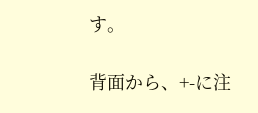す。

背面から、+-に注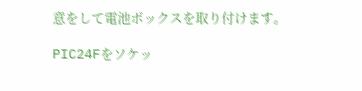意をして電池ボックスを取り付けます。

PIC24Fをソケッ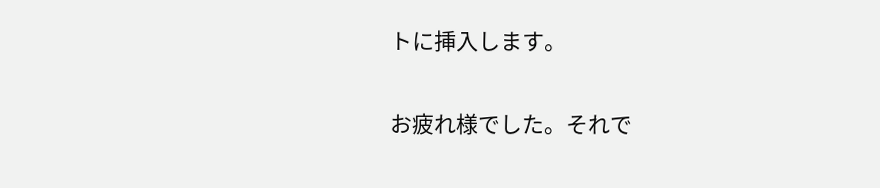トに挿入します。

お疲れ様でした。それで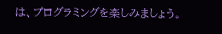は、プログラミングを楽しみましょう。